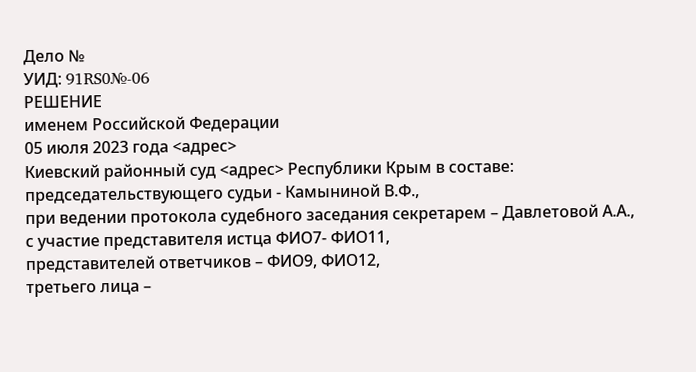Дело №
УИД: 91RS0№-06
РЕШЕНИЕ
именем Российской Федерации
05 июля 2023 года <адрес>
Киевский районный суд <адрес> Республики Крым в составе: председательствующего судьи - Камыниной В.Ф.,
при ведении протокола судебного заседания секретарем – Давлетовой А.А.,
с участие представителя истца ФИО7- ФИО11,
представителей ответчиков – ФИО9, ФИО12,
третьего лица –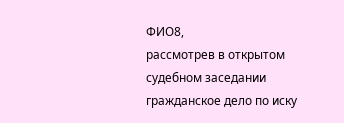ФИО8,
рассмотрев в открытом судебном заседании гражданское дело по иску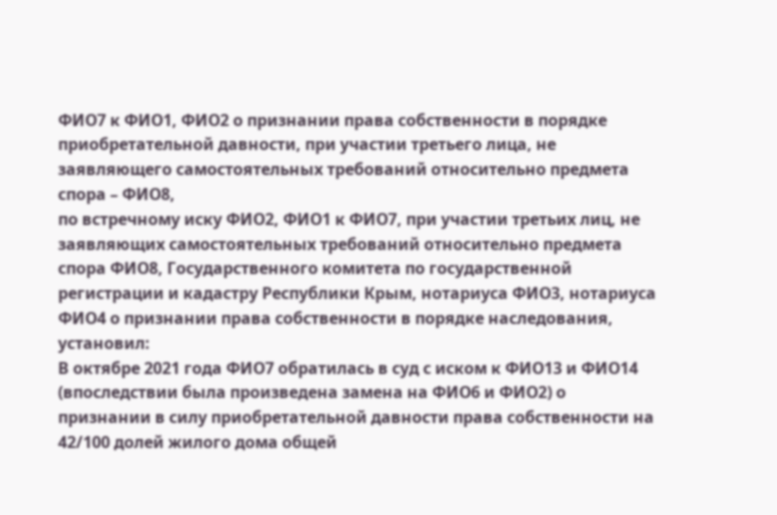ФИО7 к ФИО1, ФИО2 о признании права собственности в порядке приобретательной давности, при участии третьего лица, не заявляющего самостоятельных требований относительно предмета спора – ФИО8,
по встречному иску ФИО2, ФИО1 к ФИО7, при участии третьих лиц, не заявляющих самостоятельных требований относительно предмета спора ФИО8, Государственного комитета по государственной регистрации и кадастру Республики Крым, нотариуса ФИО3, нотариуса ФИО4 о признании права собственности в порядке наследования,
установил:
В октябре 2021 года ФИО7 обратилась в суд с иском к ФИО13 и ФИО14 (впоследствии была произведена замена на ФИО6 и ФИО2) о признании в силу приобретательной давности права собственности на 42/100 долей жилого дома общей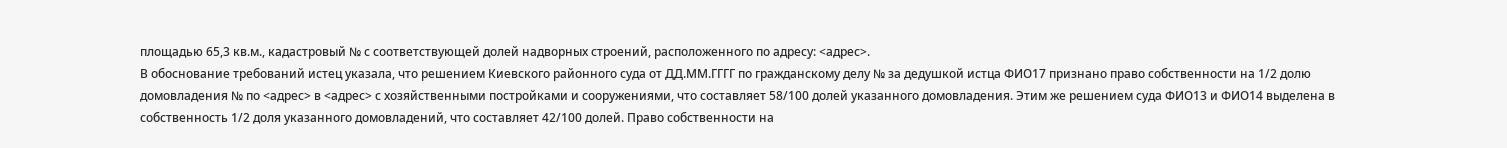площадью 65,3 кв.м., кадастровый № с соответствующей долей надворных строений, расположенного по адресу: <адрес>.
В обоснование требований истец указала, что решением Киевского районного суда от ДД.ММ.ГГГГ по гражданскому делу № за дедушкой истца ФИО17 признано право собственности на 1/2 долю домовладения № по <адрес> в <адрес> с хозяйственными постройками и сооружениями, что составляет 58/100 долей указанного домовладения. Этим же решением суда ФИО13 и ФИО14 выделена в собственность 1/2 доля указанного домовладений, что составляет 42/100 долей. Право собственности на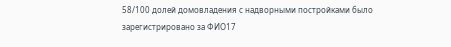58/100 долей домовладения с надворными постройками было зарегистрировано за ФИО17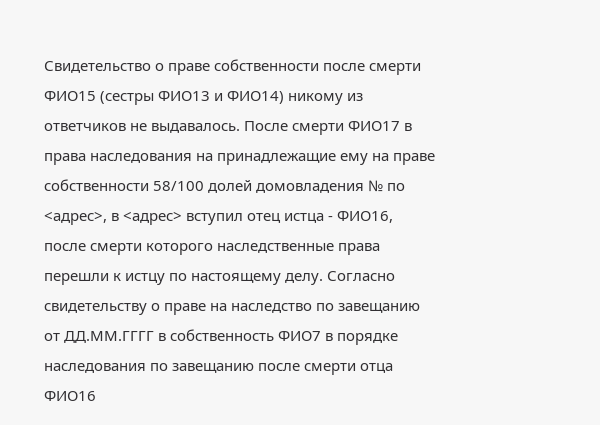Свидетельство о праве собственности после смерти ФИО15 (сестры ФИО13 и ФИО14) никому из ответчиков не выдавалось. После смерти ФИО17 в права наследования на принадлежащие ему на праве собственности 58/100 долей домовладения № по <адрес>, в <адрес> вступил отец истца - ФИО16, после смерти которого наследственные права перешли к истцу по настоящему делу. Согласно свидетельству о праве на наследство по завещанию от ДД.ММ.ГГГГ в собственность ФИО7 в порядке наследования по завещанию после смерти отца ФИО16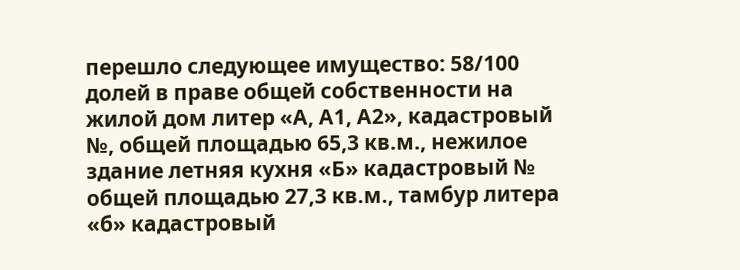перешло следующее имущество: 58/100 долей в праве общей собственности на жилой дом литер «А, А1, А2», кадастровый №, общей площадью 65,3 кв.м., нежилое здание летняя кухня «Б» кадастровый № общей площадью 27,3 кв.м., тамбур литера «б» кадастровый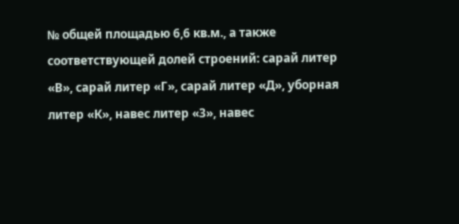№ общей площадью 6,6 кв.м., а также соответствующей долей строений: сарай литер «В», сарай литер «Г», сарай литер «Д», уборная литер «К», навес литер «3», навес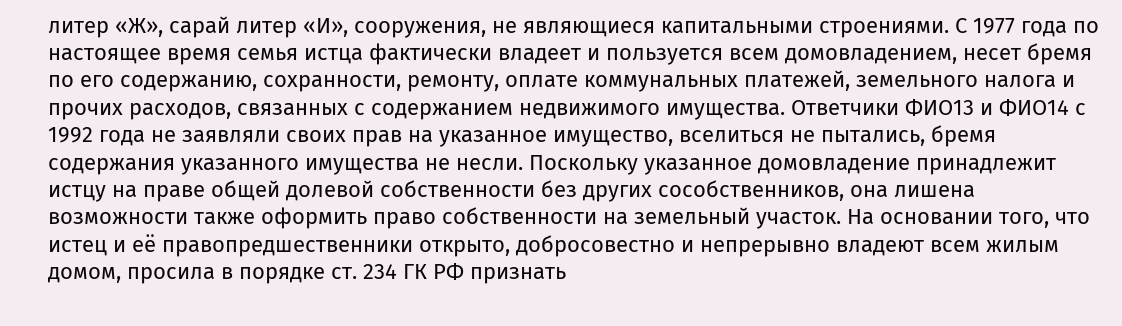литер «Ж», сарай литер «И», сооружения, не являющиеся капитальными строениями. С 1977 года по настоящее время семья истца фактически владеет и пользуется всем домовладением, несет бремя по его содержанию, сохранности, ремонту, оплате коммунальных платежей, земельного налога и прочих расходов, связанных с содержанием недвижимого имущества. Ответчики ФИО13 и ФИО14 с 1992 года не заявляли своих прав на указанное имущество, вселиться не пытались, бремя содержания указанного имущества не несли. Поскольку указанное домовладение принадлежит истцу на праве общей долевой собственности без других сособственников, она лишена возможности также оформить право собственности на земельный участок. На основании того, что истец и её правопредшественники открыто, добросовестно и непрерывно владеют всем жилым домом, просила в порядке ст. 234 ГК РФ признать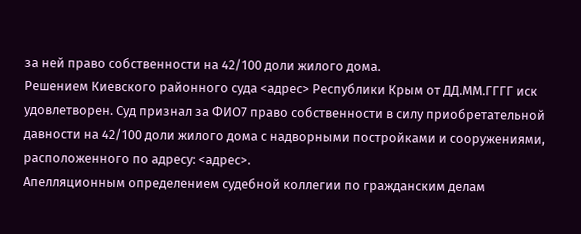за ней право собственности на 42/100 доли жилого дома.
Решением Киевского районного суда <адрес> Республики Крым от ДД.ММ.ГГГГ иск удовлетворен. Суд признал за ФИО7 право собственности в силу приобретательной давности на 42/100 доли жилого дома с надворными постройками и сооружениями, расположенного по адресу: <адрес>.
Апелляционным определением судебной коллегии по гражданским делам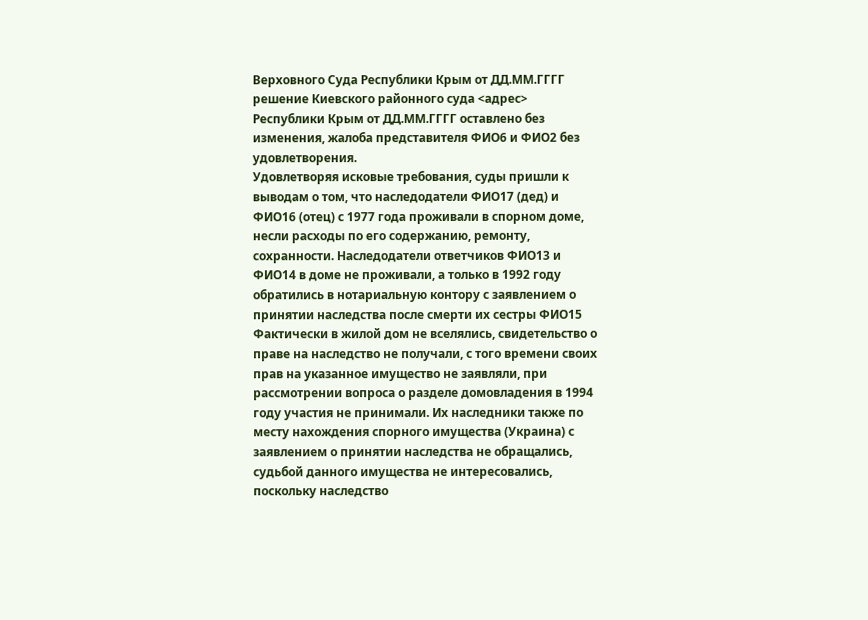Верховного Суда Республики Крым от ДД.ММ.ГГГГ решение Киевского районного суда <адрес> Республики Крым от ДД.ММ.ГГГГ оставлено без изменения, жалоба представителя ФИО6 и ФИО2 без удовлетворения.
Удовлетворяя исковые требования, суды пришли к выводам о том, что наследодатели ФИО17 (дед) и ФИО16 (отец) с 1977 года проживали в спорном доме, несли расходы по его содержанию, ремонту, сохранности. Наследодатели ответчиков ФИО13 и ФИО14 в доме не проживали, а только в 1992 году обратились в нотариальную контору с заявлением о принятии наследства после смерти их сестры ФИО15 Фактически в жилой дом не вселялись, свидетельство о праве на наследство не получали, с того времени своих прав на указанное имущество не заявляли, при рассмотрении вопроса о разделе домовладения в 1994 году участия не принимали. Их наследники также по месту нахождения спорного имущества (Украина) с заявлением о принятии наследства не обращались, судьбой данного имущества не интересовались, поскольку наследство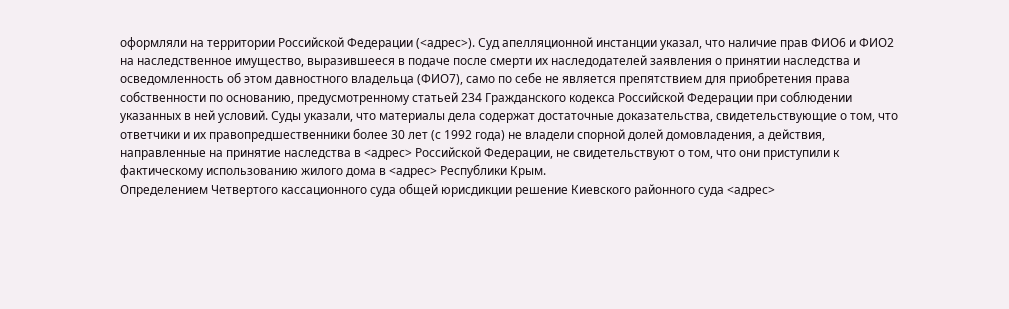оформляли на территории Российской Федерации (<адрес>). Суд апелляционной инстанции указал, что наличие прав ФИО6 и ФИО2 на наследственное имущество, выразившееся в подаче после смерти их наследодателей заявления о принятии наследства и осведомленность об этом давностного владельца (ФИО7), само по себе не является препятствием для приобретения права собственности по основанию, предусмотренному статьей 234 Гражданского кодекса Российской Федерации при соблюдении указанных в ней условий. Суды указали, что материалы дела содержат достаточные доказательства, свидетельствующие о том, что ответчики и их правопредшественники более 30 лет (с 1992 года) не владели спорной долей домовладения, а действия, направленные на принятие наследства в <адрес> Российской Федерации, не свидетельствуют о том, что они приступили к фактическому использованию жилого дома в <адрес> Республики Крым.
Определением Четвертого кассационного суда общей юрисдикции решение Киевского районного суда <адрес>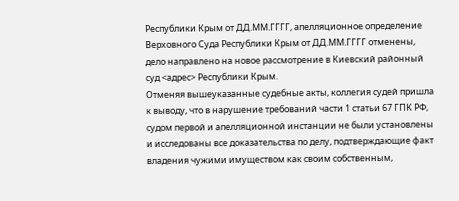Республики Крым от ДД.ММ.ГГГГ, апелляционное определение Верховного Суда Республики Крым от ДД.ММ.ГГГГ отменены, дело направлено на новое рассмотрение в Киевский районный суд <адрес> Республики Крым.
Отменяя вышеуказанные судебные акты, коллегия судей пришла к выводу, что в нарушение требований части 1 статьи 67 ГПК РФ, судом первой и апелляционной инстанции не были установлены и исследованы все доказательства по делу, подтверждающие факт владения чужими имуществом как своим собственным,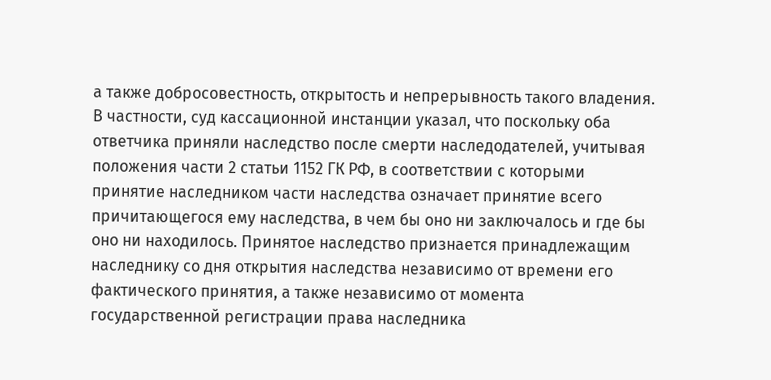а также добросовестность, открытость и непрерывность такого владения.
В частности, суд кассационной инстанции указал, что поскольку оба ответчика приняли наследство после смерти наследодателей, учитывая положения части 2 статьи 1152 ГК РФ, в соответствии с которыми принятие наследником части наследства означает принятие всего причитающегося ему наследства, в чем бы оно ни заключалось и где бы оно ни находилось. Принятое наследство признается принадлежащим наследнику со дня открытия наследства независимо от времени его фактического принятия, а также независимо от момента государственной регистрации права наследника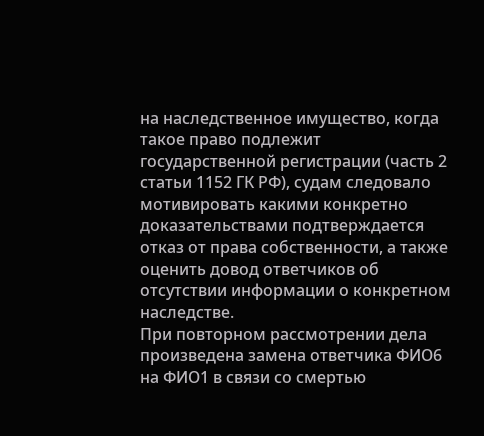на наследственное имущество, когда такое право подлежит государственной регистрации (часть 2 статьи 1152 ГК РФ), судам следовало мотивировать какими конкретно доказательствами подтверждается отказ от права собственности, а также оценить довод ответчиков об отсутствии информации о конкретном наследстве.
При повторном рассмотрении дела произведена замена ответчика ФИО6 на ФИО1 в связи со смертью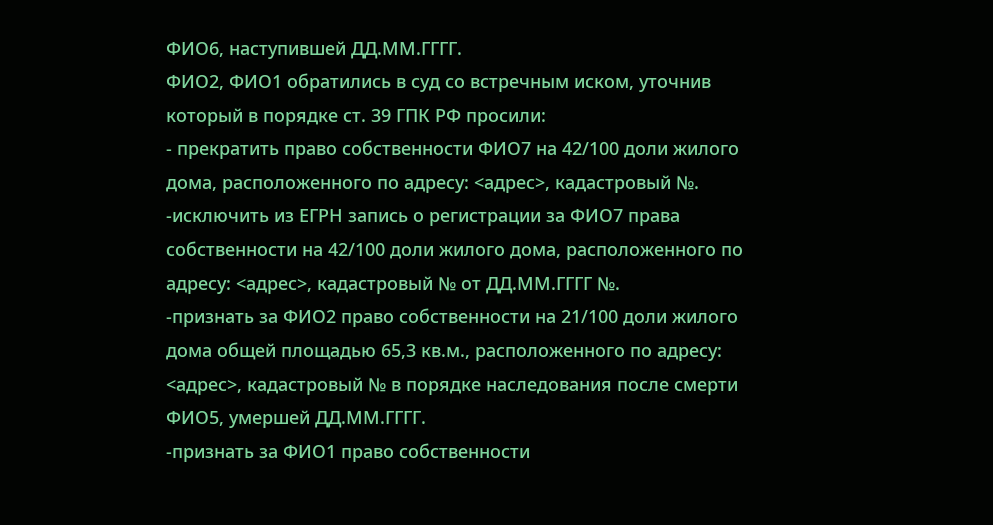ФИО6, наступившей ДД.ММ.ГГГГ.
ФИО2, ФИО1 обратились в суд со встречным иском, уточнив который в порядке ст. 39 ГПК РФ просили:
- прекратить право собственности ФИО7 на 42/100 доли жилого дома, расположенного по адресу: <адрес>, кадастровый №.
-исключить из ЕГРН запись о регистрации за ФИО7 права собственности на 42/100 доли жилого дома, расположенного по адресу: <адрес>, кадастровый № от ДД.ММ.ГГГГ №.
-признать за ФИО2 право собственности на 21/100 доли жилого дома общей площадью 65,3 кв.м., расположенного по адресу: <адрес>, кадастровый № в порядке наследования после смерти ФИО5, умершей ДД.ММ.ГГГГ.
-признать за ФИО1 право собственности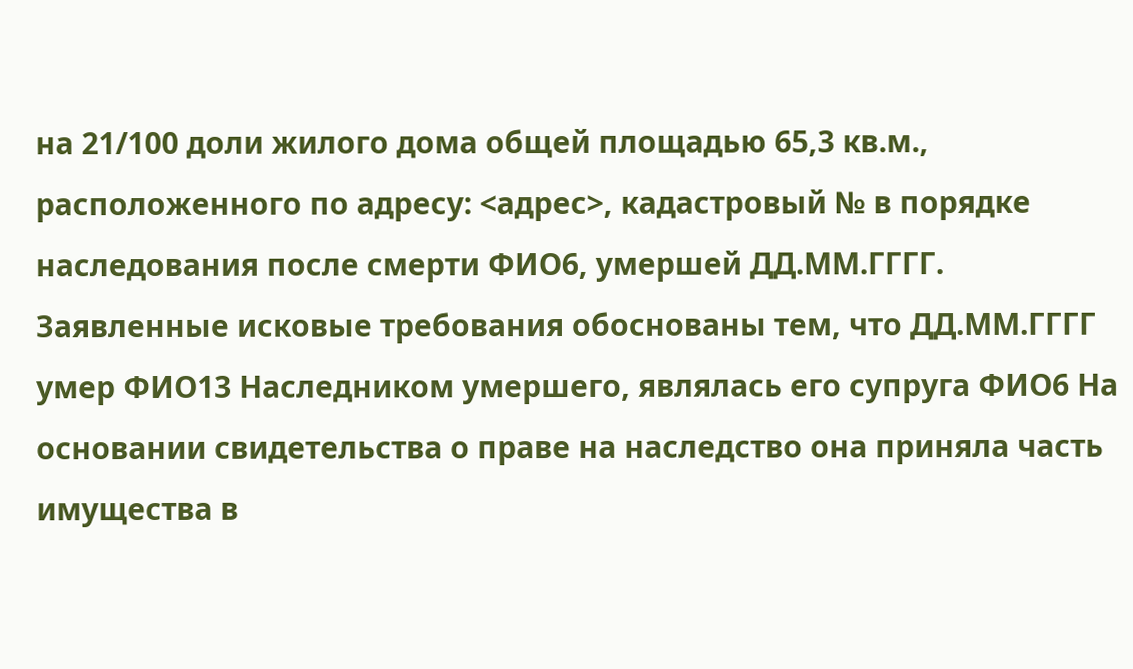на 21/100 доли жилого дома общей площадью 65,3 кв.м., расположенного по адресу: <адрес>, кадастровый № в порядке наследования после смерти ФИО6, умершей ДД.ММ.ГГГГ.
Заявленные исковые требования обоснованы тем, что ДД.ММ.ГГГГ умер ФИО13 Наследником умершего, являлась его супруга ФИО6 На основании свидетельства о праве на наследство она приняла часть имущества в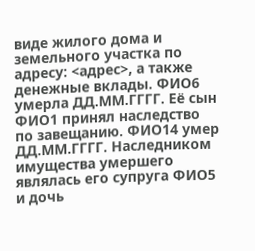виде жилого дома и земельного участка по адресу: <адрес>, а также денежные вклады. ФИО6 умерла ДД.ММ.ГГГГ. Её сын ФИО1 принял наследство по завещанию. ФИО14 умер ДД.ММ.ГГГГ. Наследником имущества умершего являлась его супруга ФИО5 и дочь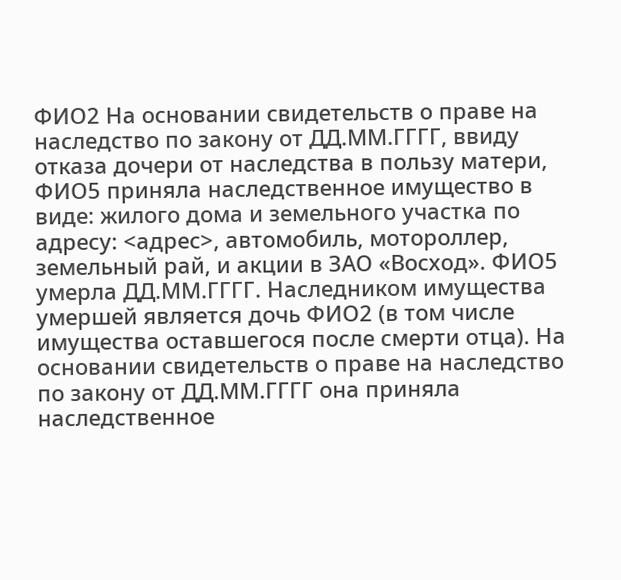ФИО2 На основании свидетельств о праве на наследство по закону от ДД.ММ.ГГГГ, ввиду отказа дочери от наследства в пользу матери, ФИО5 приняла наследственное имущество в виде: жилого дома и земельного участка по адресу: <адрес>, автомобиль, мотороллер, земельный рай, и акции в ЗАО «Восход». ФИО5 умерла ДД.ММ.ГГГГ. Наследником имущества умершей является дочь ФИО2 (в том числе имущества оставшегося после смерти отца). На основании свидетельств о праве на наследство по закону от ДД.ММ.ГГГГ она приняла наследственное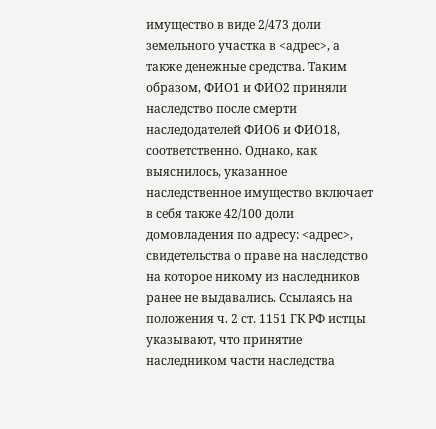имущество в виде 2/473 доли земельного участка в <адрес>, а также денежные средства. Таким образом, ФИО1 и ФИО2 приняли наследство после смерти наследодателей ФИО6 и ФИО18, соответственно. Однако, как выяснилось, указанное наследственное имущество включает в себя также 42/100 доли домовладения по адресу: <адрес>, свидетельства о праве на наследство на которое никому из наследников ранее не выдавались. Ссылаясь на положения ч. 2 ст. 1151 ГК РФ истцы указывают, что принятие наследником части наследства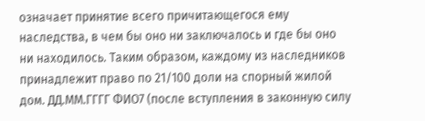означает принятие всего причитающегося ему наследства, в чем бы оно ни заключалось и где бы оно ни находилось. Таким образом, каждому из наследников принадлежит право по 21/100 доли на спорный жилой дом. ДД.ММ.ГГГГ ФИО7 (после вступления в законную силу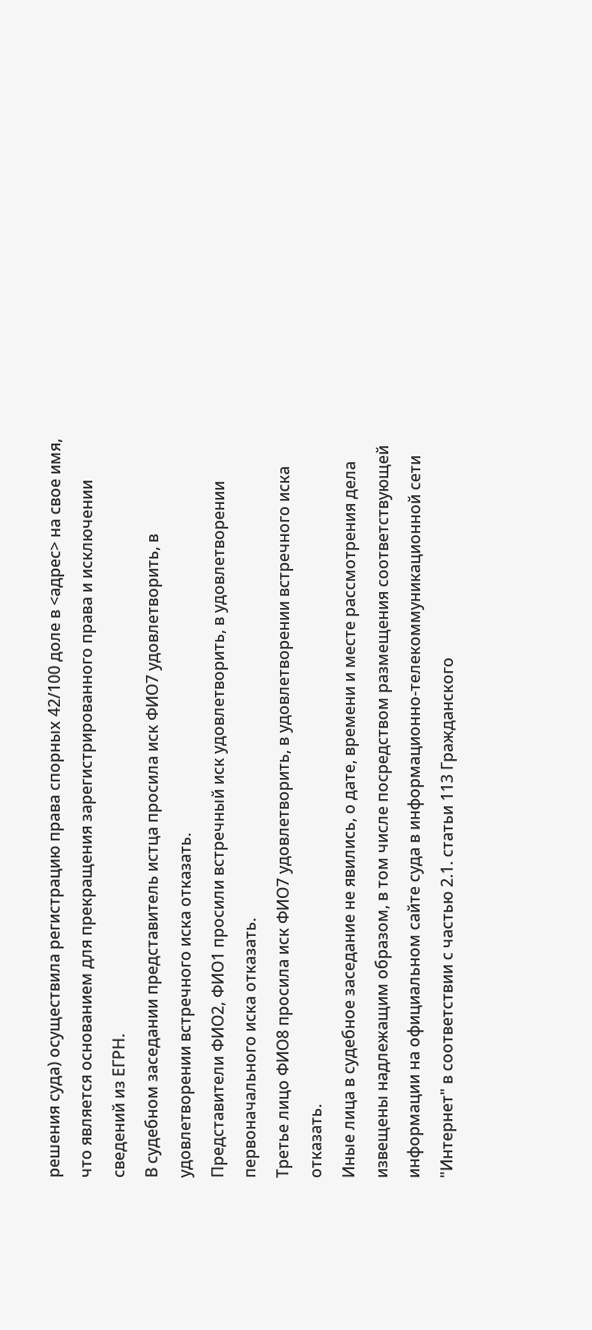решения суда) осуществила регистрацию права спорных 42/100 доле в <адрес> на свое имя, что является основанием для прекращения зарегистрированного права и исключении сведений из ЕГРН.
В судебном заседании представитель истца просила иск ФИО7 удовлетворить, в удовлетворении встречного иска отказать.
Представители ФИО2, ФИО1 просили встречный иск удовлетворить, в удовлетворении первоначального иска отказать.
Третье лицо ФИО8 просила иск ФИО7 удовлетворить, в удовлетворении встречного иска отказать.
Иные лица в судебное заседание не явились, о дате, времени и месте рассмотрения дела извещены надлежащим образом, в том числе посредством размещения соответствующей информации на официальном сайте суда в информационно-телекоммуникационной сети "Интернет" в соответствии с частью 2.1. статьи 113 Гражданского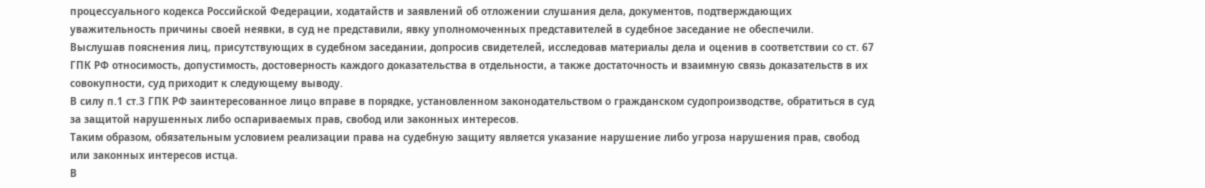процессуального кодекса Российской Федерации, ходатайств и заявлений об отложении слушания дела, документов, подтверждающих уважительность причины своей неявки, в суд не представили, явку уполномоченных представителей в судебное заседание не обеспечили.
Выслушав пояснения лиц, присутствующих в судебном заседании, допросив свидетелей, исследовав материалы дела и оценив в соответствии со ст. 67 ГПК РФ относимость, допустимость, достоверность каждого доказательства в отдельности, а также достаточность и взаимную связь доказательств в их совокупности, суд приходит к следующему выводу.
В силу п.1 ст.3 ГПК РФ заинтересованное лицо вправе в порядке, установленном законодательством о гражданском судопроизводстве, обратиться в суд за защитой нарушенных либо оспариваемых прав, свобод или законных интересов.
Таким образом, обязательным условием реализации права на судебную защиту является указание нарушение либо угроза нарушения прав, свобод или законных интересов истца.
В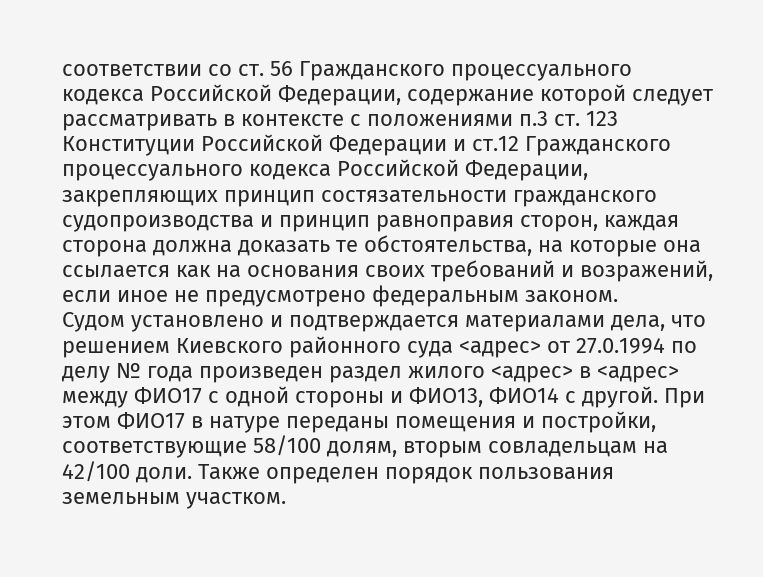соответствии со ст. 56 Гражданского процессуального кодекса Российской Федерации, содержание которой следует рассматривать в контексте с положениями п.3 ст. 123 Конституции Российской Федерации и ст.12 Гражданского процессуального кодекса Российской Федерации, закрепляющих принцип состязательности гражданского судопроизводства и принцип равноправия сторон, каждая сторона должна доказать те обстоятельства, на которые она ссылается как на основания своих требований и возражений, если иное не предусмотрено федеральным законом.
Судом установлено и подтверждается материалами дела, что решением Киевского районного суда <адрес> от 27.0.1994 по делу № года произведен раздел жилого <адрес> в <адрес> между ФИО17 с одной стороны и ФИО13, ФИО14 с другой. При этом ФИО17 в натуре переданы помещения и постройки, соответствующие 58/100 долям, вторым совладельцам на 42/100 доли. Также определен порядок пользования земельным участком.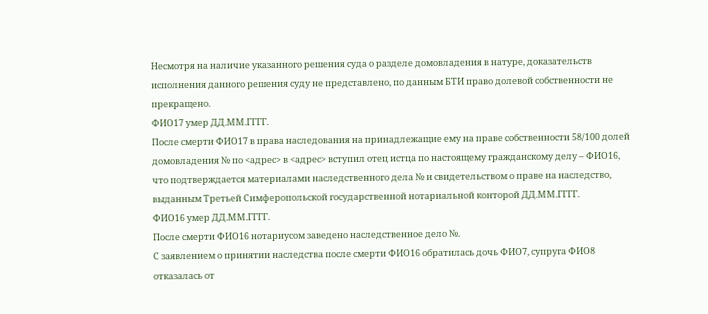Несмотря на наличие указанного решения суда о разделе домовладения в натуре, доказательств исполнения данного решения суду не представлено, по данным БТИ право долевой собственности не прекращено.
ФИО17 умер ДД.ММ.ГГГГ.
После смерти ФИО17 в права наследования на принадлежащие ему на праве собственности 58/100 долей домовладения № по <адрес> в <адрес> вступил отец истца по настоящему гражданскому делу – ФИО16, что подтверждается материалами наследственного дела № и свидетельством о праве на наследство, выданным Третьей Симферопольской государственной нотариальной конторой ДД.ММ.ГГГГ.
ФИО16 умер ДД.ММ.ГГГГ.
После смерти ФИО16 нотариусом заведено наследственное дело №.
С заявлением о принятии наследства после смерти ФИО16 обратилась дочь ФИО7, супруга ФИО8 отказалась от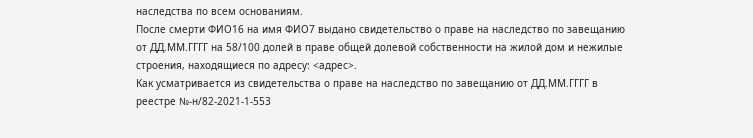наследства по всем основаниям.
После смерти ФИО16 на имя ФИО7 выдано свидетельство о праве на наследство по завещанию от ДД.ММ.ГГГГ на 58/100 долей в праве общей долевой собственности на жилой дом и нежилые строения, находящиеся по адресу: <адрес>.
Как усматривается из свидетельства о праве на наследство по завещанию от ДД.ММ.ГГГГ в реестре №-н/82-2021-1-553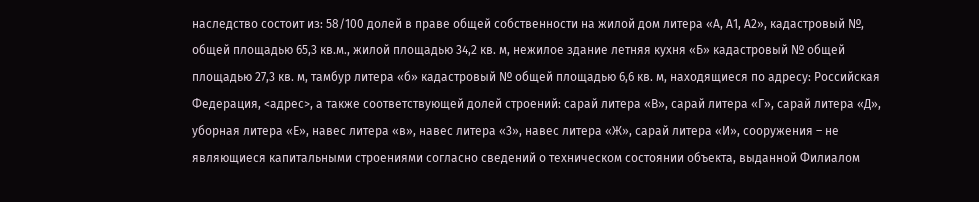наследство состоит из: 58/100 долей в праве общей собственности на жилой дом литера «А, А1, А2», кадастровый №, общей площадью 65,3 кв.м., жилой площадью 34,2 кв. м, нежилое здание летняя кухня «Б» кадастровый № общей площадью 27,3 кв. м, тамбур литера «б» кадастровый № общей площадью 6,6 кв. м, находящиеся по адресу: Российская Федерация, <адрес>, а также соответствующей долей строений: сарай литера «В», сарай литера «Г», сарай литера «Д», уборная литера «Е», навес литера «в», навес литера «3», навес литера «Ж», сарай литера «И», сооружения – не являющиеся капитальными строениями согласно сведений о техническом состоянии объекта, выданной Филиалом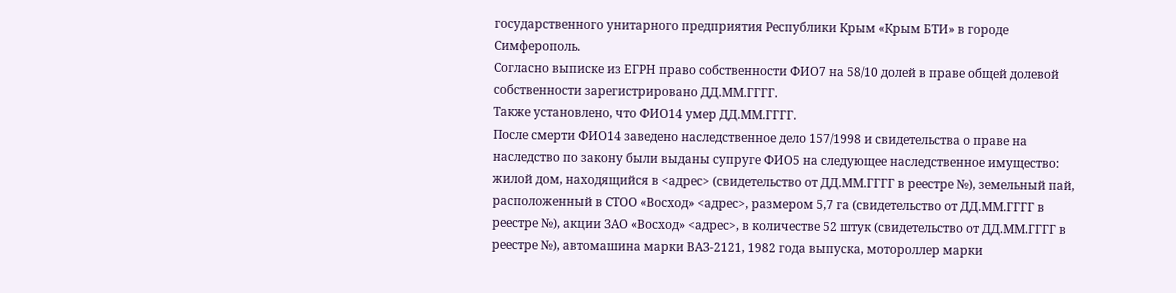государственного унитарного предприятия Республики Крым «Крым БТИ» в городе Симферополь.
Согласно выписке из ЕГРН право собственности ФИО7 на 58/10 долей в праве общей долевой собственности зарегистрировано ДД.ММ.ГГГГ.
Также установлено, что ФИО14 умер ДД.ММ.ГГГГ.
После смерти ФИО14 заведено наследственное дело 157/1998 и свидетельства о праве на наследство по закону были выданы супруге ФИО5 на следующее наследственное имущество: жилой дом, находящийся в <адрес> (свидетельство от ДД.ММ.ГГГГ в реестре №), земельный пай, расположенный в СТОО «Восход» <адрес>, размером 5,7 га (свидетельство от ДД.ММ.ГГГГ в реестре №), акции ЗАО «Восход» <адрес>, в количестве 52 штук (свидетельство от ДД.ММ.ГГГГ в реестре №), автомашина марки ВАЗ-2121, 1982 года выпуска, мотороллер марки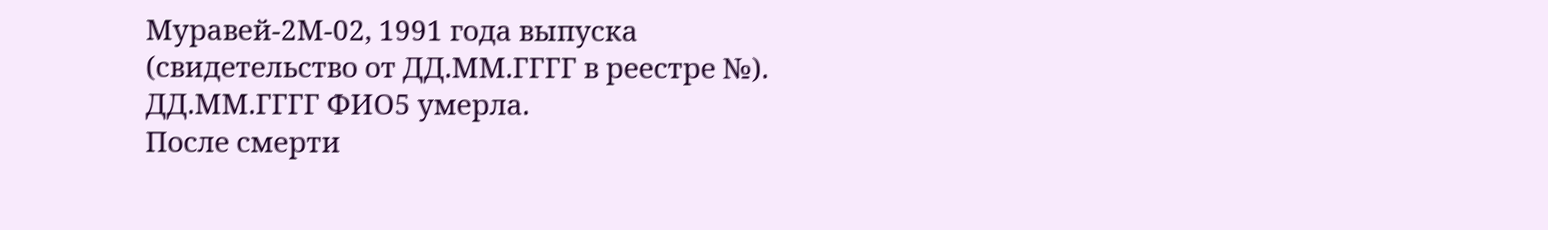Муравей-2М-02, 1991 года выпуска (свидетельство от ДД.ММ.ГГГГ в реестре №).
ДД.ММ.ГГГГ ФИО5 умерла.
После смерти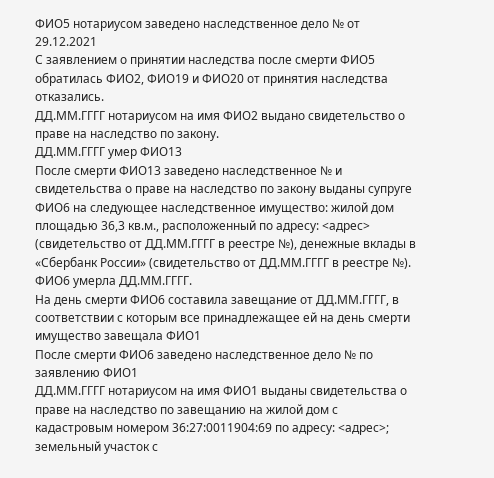ФИО5 нотариусом заведено наследственное дело № от 29.12.2021
С заявлением о принятии наследства после смерти ФИО5 обратилась ФИО2, ФИО19 и ФИО20 от принятия наследства отказались.
ДД.ММ.ГГГГ нотариусом на имя ФИО2 выдано свидетельство о праве на наследство по закону.
ДД.ММ.ГГГГ умер ФИО13
После смерти ФИО13 заведено наследственное № и свидетельства о праве на наследство по закону выданы супруге ФИО6 на следующее наследственное имущество: жилой дом площадью 36,3 кв.м., расположенный по адресу: <адрес> (свидетельство от ДД.ММ.ГГГГ в реестре №), денежные вклады в «Сбербанк России» (свидетельство от ДД.ММ.ГГГГ в реестре №).
ФИО6 умерла ДД.ММ.ГГГГ.
На день смерти ФИО6 составила завещание от ДД.ММ.ГГГГ, в соответствии с которым все принадлежащее ей на день смерти имущество завещала ФИО1
После смерти ФИО6 заведено наследственное дело № по заявлению ФИО1
ДД.ММ.ГГГГ нотариусом на имя ФИО1 выданы свидетельства о праве на наследство по завещанию на жилой дом с кадастровым номером 36:27:0011904:69 по адресу: <адрес>; земельный участок с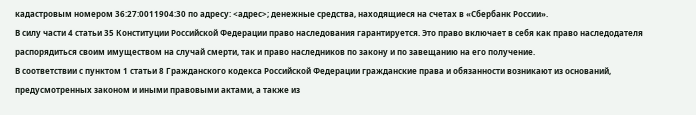кадастровым номером 36:27:0011904:30 по адресу: <адрес>; денежные средства, находящиеся на счетах в «Сбербанк России».
В силу части 4 статьи 35 Конституции Российской Федерации право наследования гарантируется. Это право включает в себя как право наследодателя распорядиться своим имуществом на случай смерти, так и право наследников по закону и по завещанию на его получение.
В соответствии с пунктом 1 статьи 8 Гражданского кодекса Российской Федерации гражданские права и обязанности возникают из оснований, предусмотренных законом и иными правовыми актами, а также из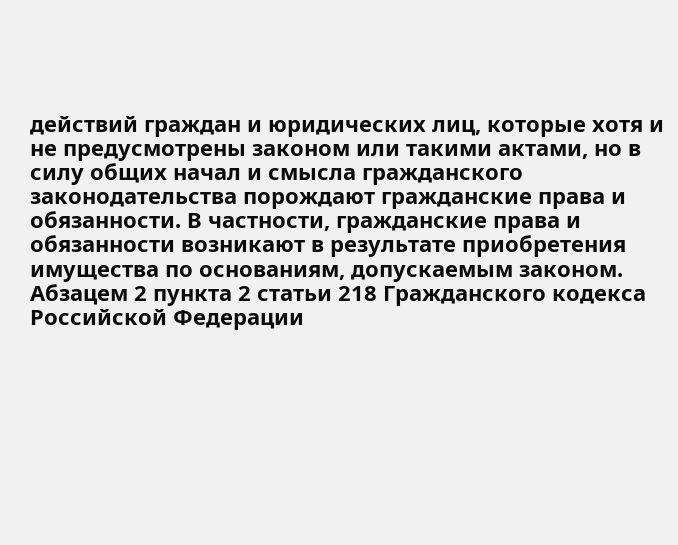действий граждан и юридических лиц, которые хотя и не предусмотрены законом или такими актами, но в силу общих начал и смысла гражданского законодательства порождают гражданские права и обязанности. В частности, гражданские права и обязанности возникают в результате приобретения имущества по основаниям, допускаемым законом.
Абзацем 2 пункта 2 статьи 218 Гражданского кодекса Российской Федерации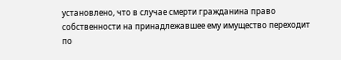установлено, что в случае смерти гражданина право собственности на принадлежавшее ему имущество переходит по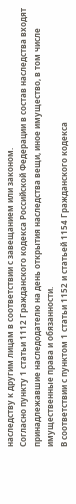наследству к другим лицам в соответствии с завещанием или законом.
Согласно пункту 1 статьи 1112 Гражданского кодекса Российской Федерации в состав наследства входят принадлежавшие наследодателю на день открытия наследства вещи, иное имущество, в том числе имущественные права и обязанности.
В соответствии с пунктом 1 статьи 1152 и статьей 1154 Гражданского кодекса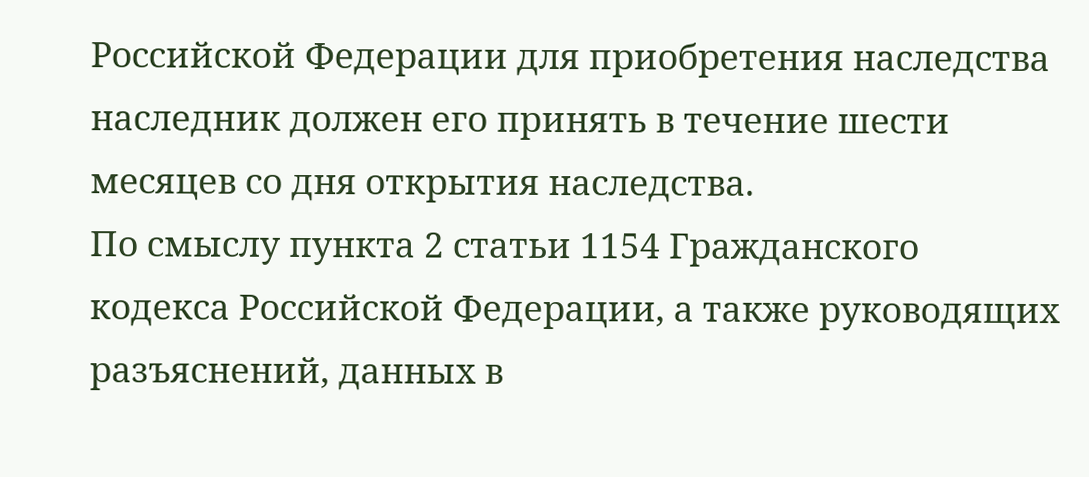Российской Федерации для приобретения наследства наследник должен его принять в течение шести месяцев со дня открытия наследства.
По смыслу пункта 2 статьи 1154 Гражданского кодекса Российской Федерации, а также руководящих разъяснений, данных в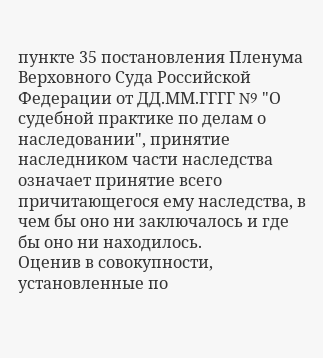пункте 35 постановления Пленума Верховного Суда Российской Федерации от ДД.ММ.ГГГГ N9 "О судебной практике по делам о наследовании", принятие наследником части наследства означает принятие всего причитающегося ему наследства, в чем бы оно ни заключалось и где бы оно ни находилось.
Оценив в совокупности, установленные по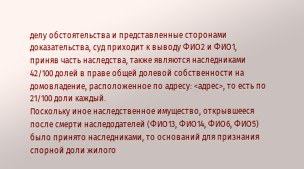делу обстоятельства и представленные сторонами доказательства, суд приходит к выводу ФИО2 и ФИО1, приняв часть наследства, также являются наследниками 42/100 долей в праве общей долевой собственности на домовладение, расположенное по адресу: <адрес>, то есть по 21/100 доли каждый.
Поскольку иное наследственное имущество, открывшееся после смерти наследодателей (ФИО13, ФИО14, ФИО6, ФИО5) было принято наследниками, то оснований для признания спорной доли жилого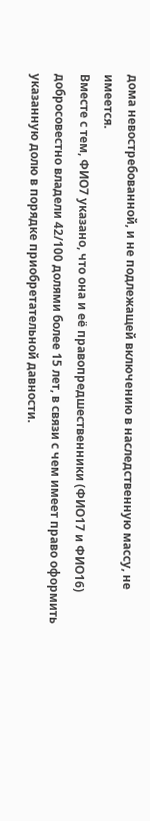дома невостребованной, и не подлежащей включению в наследственную массу, не имеется.
Вместе с тем, ФИО7 указано, что она и её правопредшественники (ФИО17 и ФИО16) добросовестно владели 42/100 долями более 15 лет, в связи с чем имеет право оформить указанную долю в порядке приобретательной давности.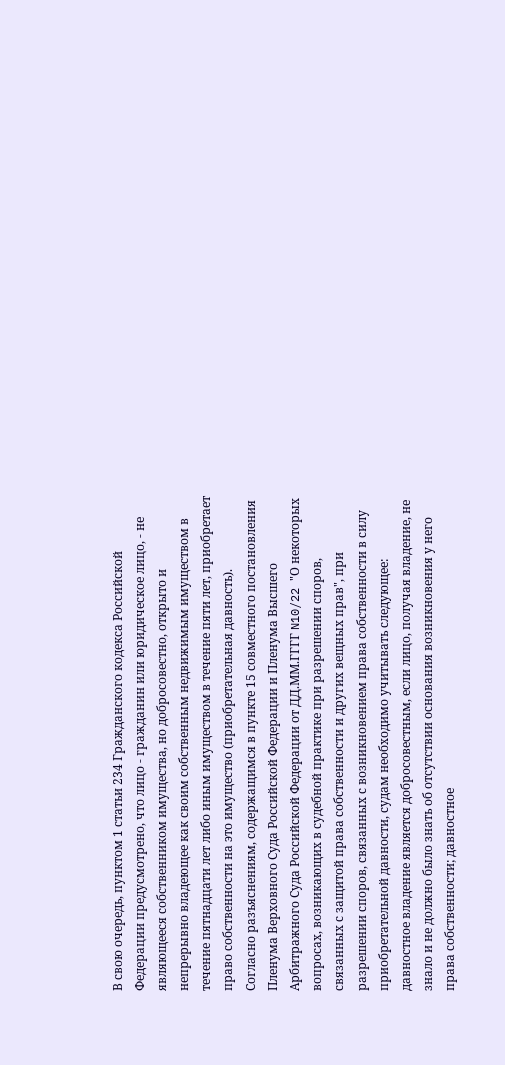В свою очередь, пунктом 1 статьи 234 Гражданского кодекса Российской Федерации предусмотрено, что лицо - гражданин или юридическое лицо, - не являющееся собственником имущества, но добросовестно, открыто и непрерывно владеющее как своим собственным недвижимым имуществом в течение пятнадцати лет либо иным имуществом в течение пяти лет, приобретает право собственности на это имущество (приобретательная давность).
Согласно разъяснениям, содержащимся в пункте 15 совместного постановления Пленума Верховного Суда Российской Федерации и Пленума Высшего Арбитражного Суда Российской Федерации от ДД.ММ.ГГГГ N10/22 "О некоторых вопросах, возникающих в судебной практике при разрешении споров, связанных с защитой права собственности и других вещных прав", при разрешении споров, связанных с возникновением права собственности в силу приобретательной давности, судам необходимо учитывать следующее: давностное владение является добросовестным, если лицо, получая владение, не знало и не должно было знать об отсутствии основания возникновения у него права собственности; давностное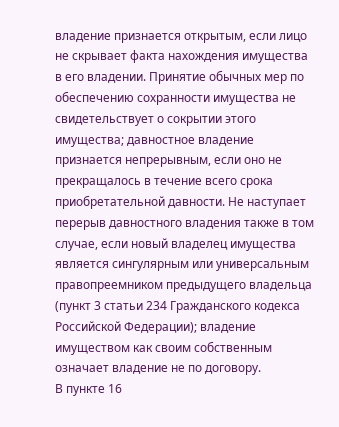владение признается открытым, если лицо не скрывает факта нахождения имущества в его владении. Принятие обычных мер по обеспечению сохранности имущества не свидетельствует о сокрытии этого имущества; давностное владение признается непрерывным, если оно не прекращалось в течение всего срока приобретательной давности. Не наступает перерыв давностного владения также в том случае, если новый владелец имущества является сингулярным или универсальным правопреемником предыдущего владельца (пункт 3 статьи 234 Гражданского кодекса Российской Федерации); владение имуществом как своим собственным означает владение не по договору.
В пункте 16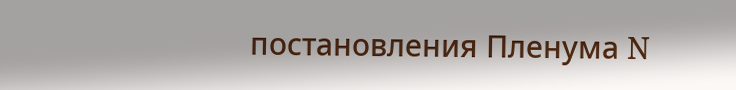постановления Пленума N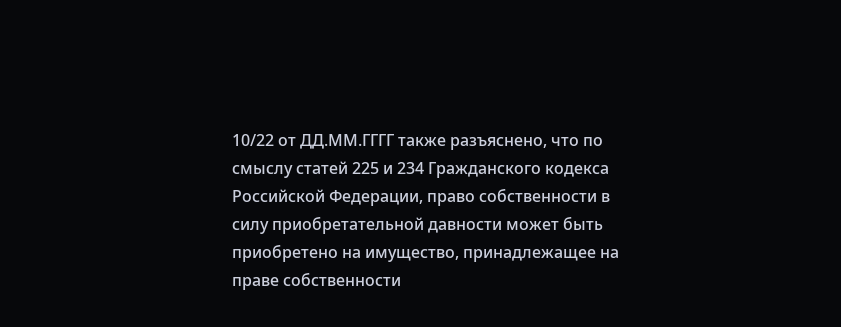10/22 от ДД.ММ.ГГГГ также разъяснено, что по смыслу статей 225 и 234 Гражданского кодекса Российской Федерации, право собственности в силу приобретательной давности может быть приобретено на имущество, принадлежащее на праве собственности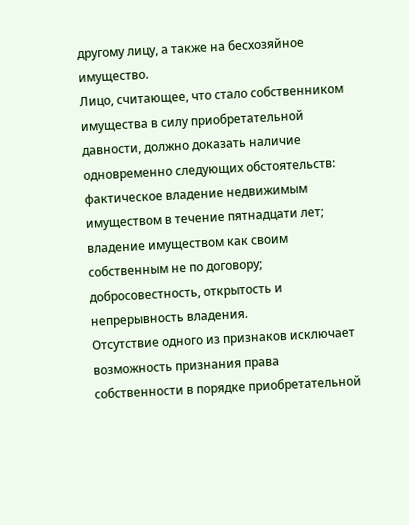другому лицу, а также на бесхозяйное имущество.
Лицо, считающее, что стало собственником имущества в силу приобретательной давности, должно доказать наличие одновременно следующих обстоятельств: фактическое владение недвижимым имуществом в течение пятнадцати лет; владение имуществом как своим собственным не по договору; добросовестность, открытость и непрерывность владения.
Отсутствие одного из признаков исключает возможность признания права собственности в порядке приобретательной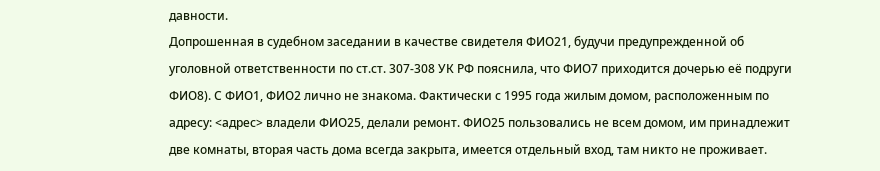давности.
Допрошенная в судебном заседании в качестве свидетеля ФИО21, будучи предупрежденной об уголовной ответственности по ст.ст. 307-308 УК РФ пояснила, что ФИО7 приходится дочерью её подруги ФИО8). С ФИО1, ФИО2 лично не знакома. Фактически с 1995 года жилым домом, расположенным по адресу: <адрес> владели ФИО25, делали ремонт. ФИО25 пользовались не всем домом, им принадлежит две комнаты, вторая часть дома всегда закрыта, имеется отдельный вход, там никто не проживает.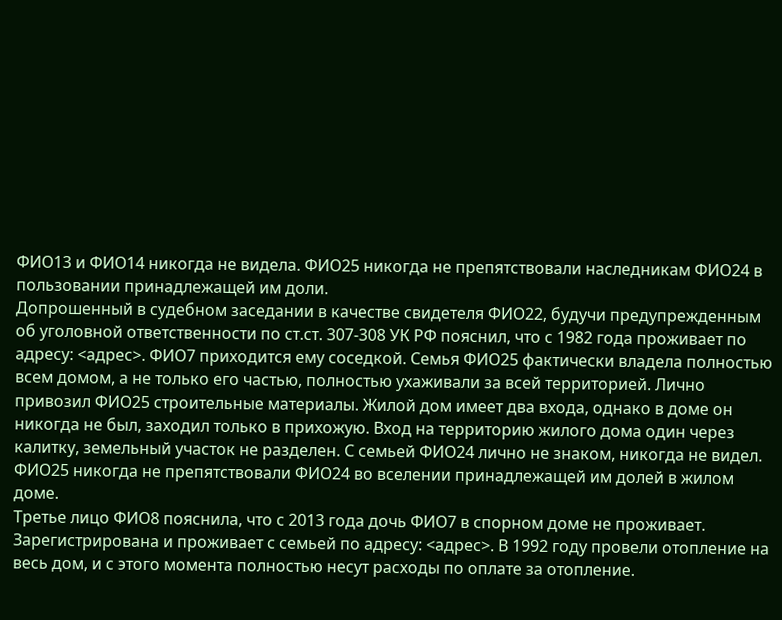ФИО13 и ФИО14 никогда не видела. ФИО25 никогда не препятствовали наследникам ФИО24 в пользовании принадлежащей им доли.
Допрошенный в судебном заседании в качестве свидетеля ФИО22, будучи предупрежденным об уголовной ответственности по ст.ст. 307-308 УК РФ пояснил, что с 1982 года проживает по адресу: <адрес>. ФИО7 приходится ему соседкой. Семья ФИО25 фактически владела полностью всем домом, а не только его частью, полностью ухаживали за всей территорией. Лично привозил ФИО25 строительные материалы. Жилой дом имеет два входа, однако в доме он никогда не был, заходил только в прихожую. Вход на территорию жилого дома один через калитку, земельный участок не разделен. С семьей ФИО24 лично не знаком, никогда не видел. ФИО25 никогда не препятствовали ФИО24 во вселении принадлежащей им долей в жилом доме.
Третье лицо ФИО8 пояснила, что с 2013 года дочь ФИО7 в спорном доме не проживает. Зарегистрирована и проживает с семьей по адресу: <адрес>. В 1992 году провели отопление на весь дом, и с этого момента полностью несут расходы по оплате за отопление.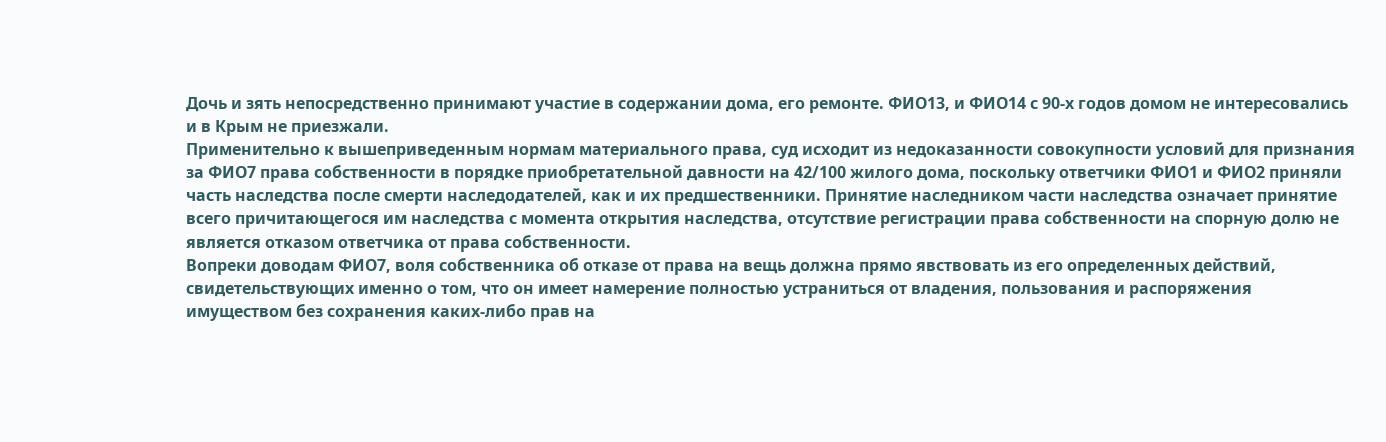Дочь и зять непосредственно принимают участие в содержании дома, его ремонте. ФИО13, и ФИО14 с 90-х годов домом не интересовались и в Крым не приезжали.
Применительно к вышеприведенным нормам материального права, суд исходит из недоказанности совокупности условий для признания за ФИО7 права собственности в порядке приобретательной давности на 42/100 жилого дома, поскольку ответчики ФИО1 и ФИО2 приняли часть наследства после смерти наследодателей, как и их предшественники. Принятие наследником части наследства означает принятие всего причитающегося им наследства с момента открытия наследства, отсутствие регистрации права собственности на спорную долю не является отказом ответчика от права собственности.
Вопреки доводам ФИО7, воля собственника об отказе от права на вещь должна прямо явствовать из его определенных действий, свидетельствующих именно о том, что он имеет намерение полностью устраниться от владения, пользования и распоряжения имуществом без сохранения каких-либо прав на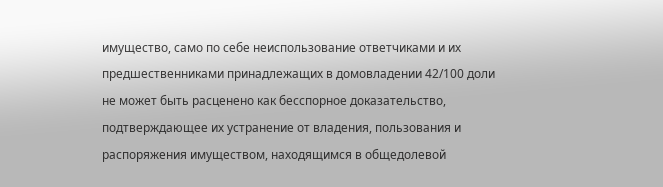имущество, само по себе неиспользование ответчиками и их предшественниками принадлежащих в домовладении 42/100 доли не может быть расценено как бесспорное доказательство, подтверждающее их устранение от владения, пользования и распоряжения имуществом, находящимся в общедолевой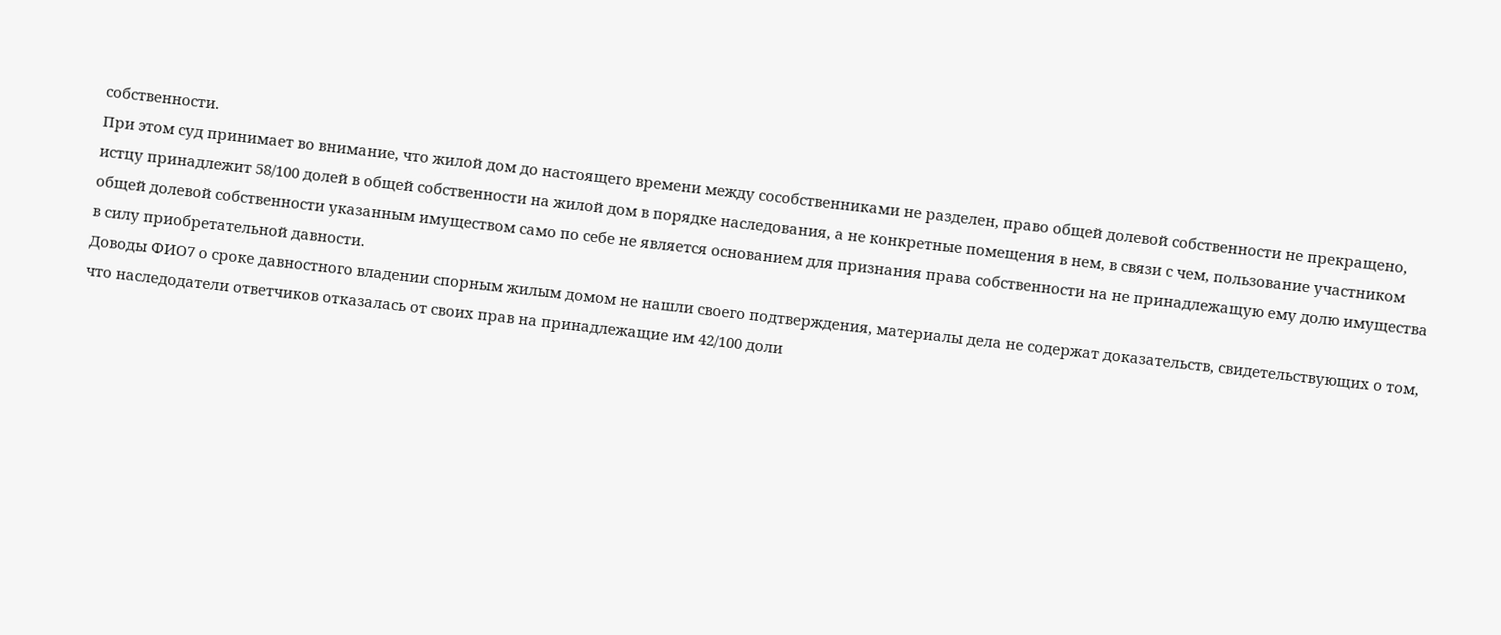собственности.
При этом суд принимает во внимание, что жилой дом до настоящего времени между сособственниками не разделен, право общей долевой собственности не прекращено, истцу принадлежит 58/100 долей в общей собственности на жилой дом в порядке наследования, а не конкретные помещения в нем, в связи с чем, пользование участником общей долевой собственности указанным имуществом само по себе не является основанием для признания права собственности на не принадлежащую ему долю имущества в силу приобретательной давности.
Доводы ФИО7 о сроке давностного владении спорным жилым домом не нашли своего подтверждения, материалы дела не содержат доказательств, свидетельствующих о том, что наследодатели ответчиков отказалась от своих прав на принадлежащие им 42/100 доли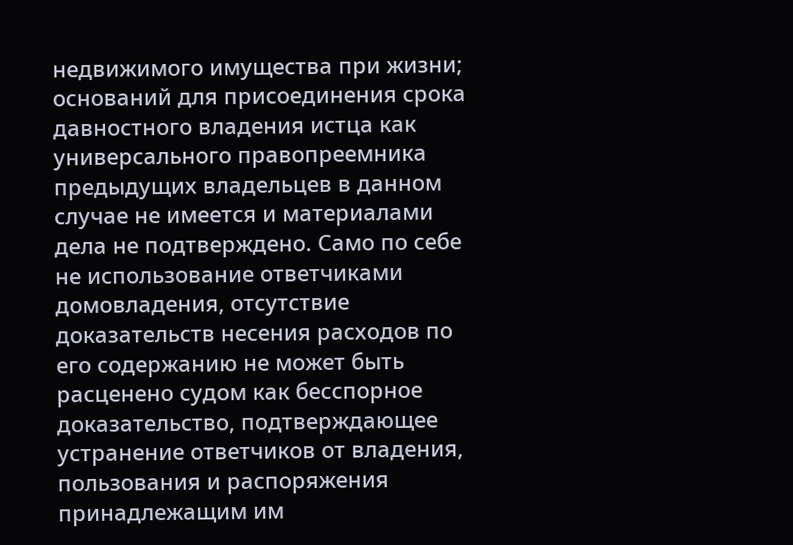недвижимого имущества при жизни; оснований для присоединения срока давностного владения истца как универсального правопреемника предыдущих владельцев в данном случае не имеется и материалами дела не подтверждено. Само по себе не использование ответчиками домовладения, отсутствие доказательств несения расходов по его содержанию не может быть расценено судом как бесспорное доказательство, подтверждающее устранение ответчиков от владения, пользования и распоряжения принадлежащим им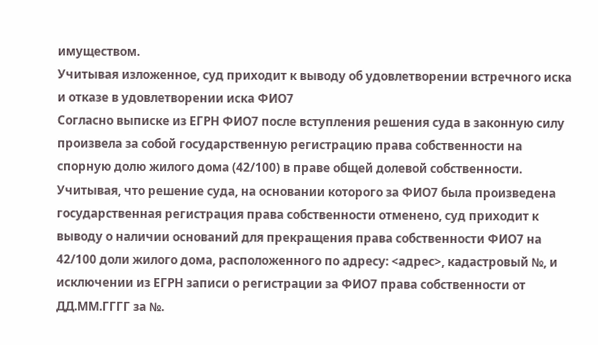имуществом.
Учитывая изложенное, суд приходит к выводу об удовлетворении встречного иска и отказе в удовлетворении иска ФИО7
Согласно выписке из ЕГРН ФИО7 после вступления решения суда в законную силу произвела за собой государственную регистрацию права собственности на спорную долю жилого дома (42/100) в праве общей долевой собственности.
Учитывая, что решение суда, на основании которого за ФИО7 была произведена государственная регистрация права собственности отменено, суд приходит к выводу о наличии оснований для прекращения права собственности ФИО7 на 42/100 доли жилого дома, расположенного по адресу: <адрес>, кадастровый №, и исключении из ЕГРН записи о регистрации за ФИО7 права собственности от ДД.ММ.ГГГГ за №.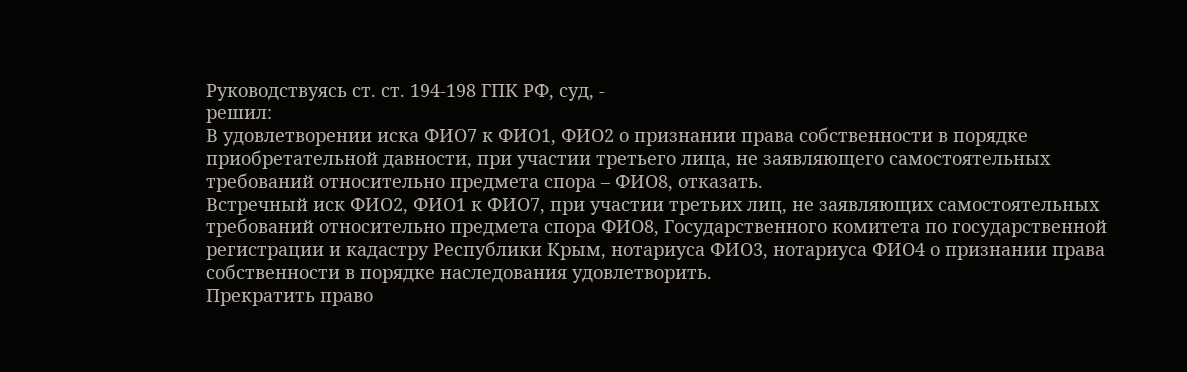Руководствуясь ст. ст. 194-198 ГПК РФ, суд, -
решил:
В удовлетворении иска ФИО7 к ФИО1, ФИО2 о признании права собственности в порядке приобретательной давности, при участии третьего лица, не заявляющего самостоятельных требований относительно предмета спора – ФИО8, отказать.
Встречный иск ФИО2, ФИО1 к ФИО7, при участии третьих лиц, не заявляющих самостоятельных требований относительно предмета спора ФИО8, Государственного комитета по государственной регистрации и кадастру Республики Крым, нотариуса ФИО3, нотариуса ФИО4 о признании права собственности в порядке наследования удовлетворить.
Прекратить право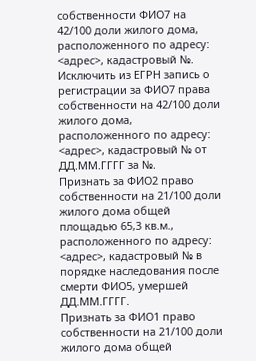собственности ФИО7 на 42/100 доли жилого дома, расположенного по адресу: <адрес>, кадастровый №.
Исключить из ЕГРН запись о регистрации за ФИО7 права собственности на 42/100 доли жилого дома, расположенного по адресу: <адрес>, кадастровый № от ДД.ММ.ГГГГ за №.
Признать за ФИО2 право собственности на 21/100 доли жилого дома общей площадью 65,3 кв.м., расположенного по адресу: <адрес>, кадастровый № в порядке наследования после смерти ФИО5, умершей ДД.ММ.ГГГГ.
Признать за ФИО1 право собственности на 21/100 доли жилого дома общей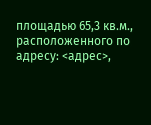площадью 65,3 кв.м., расположенного по адресу: <адрес>,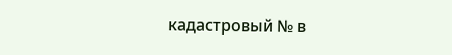кадастровый № в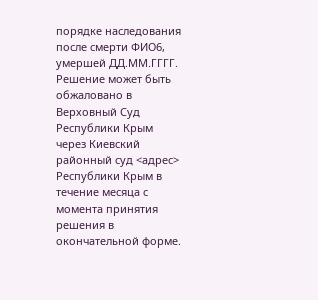порядке наследования после смерти ФИО6, умершей ДД.ММ.ГГГГ.
Решение может быть обжаловано в Верховный Суд Республики Крым через Киевский районный суд <адрес> Республики Крым в течение месяца с момента принятия решения в окончательной форме.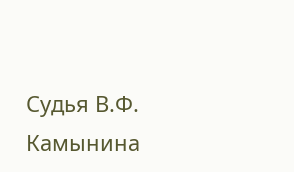Судья В.Ф. Камынина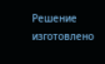Решение изготовлено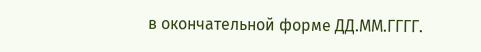в окончательной форме ДД.ММ.ГГГГ.